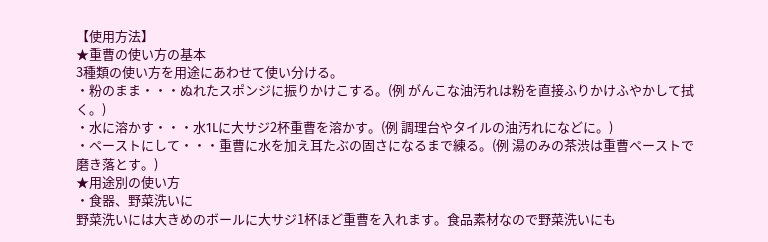【使用方法】
★重曹の使い方の基本
3種類の使い方を用途にあわせて使い分ける。
・粉のまま・・・ぬれたスポンジに振りかけこする。(例 がんこな油汚れは粉を直接ふりかけふやかして拭く。)
・水に溶かす・・・水1Lに大サジ2杯重曹を溶かす。(例 調理台やタイルの油汚れになどに。)
・ペーストにして・・・重曹に水を加え耳たぶの固さになるまで練る。(例 湯のみの茶渋は重曹ペーストで磨き落とす。)
★用途別の使い方
・食器、野菜洗いに
野菜洗いには大きめのボールに大サジ1杯ほど重曹を入れます。食品素材なので野菜洗いにも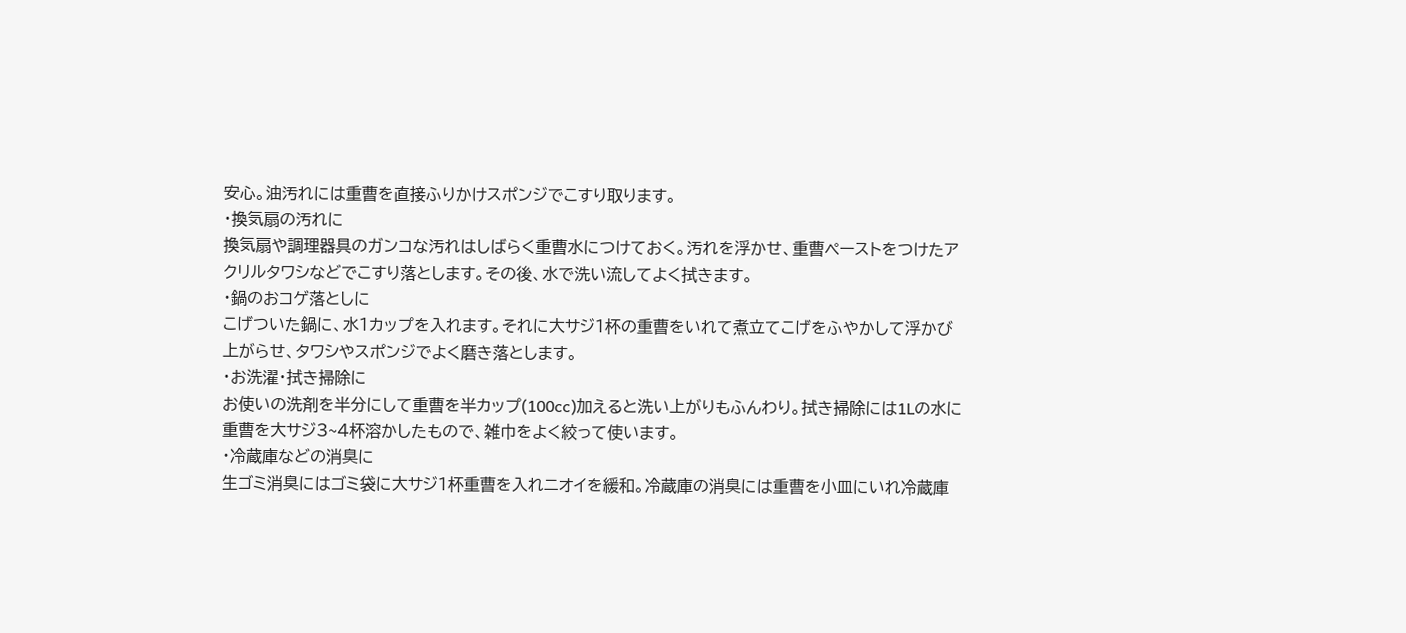安心。油汚れには重曹を直接ふりかけスポンジでこすり取ります。
・換気扇の汚れに
換気扇や調理器具のガンコな汚れはしばらく重曹水につけておく。汚れを浮かせ、重曹ペーストをつけたアクリルタワシなどでこすり落とします。その後、水で洗い流してよく拭きます。
・鍋のおコゲ落としに
こげついた鍋に、水1カップを入れます。それに大サジ1杯の重曹をいれて煮立てこげをふやかして浮かび上がらせ、タワシやスポンジでよく磨き落とします。
・お洗濯・拭き掃除に
お使いの洗剤を半分にして重曹を半カップ(100cc)加えると洗い上がりもふんわり。拭き掃除には1Lの水に重曹を大サジ3~4杯溶かしたもので、雑巾をよく絞って使います。
・冷蔵庫などの消臭に
生ゴミ消臭にはゴミ袋に大サジ1杯重曹を入れニオイを緩和。冷蔵庫の消臭には重曹を小皿にいれ冷蔵庫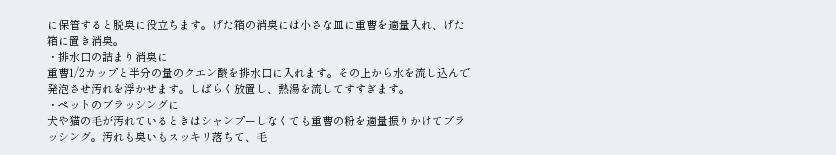に保管すると脱臭に役立ちます。げた箱の消臭には小さな皿に重曹を適量入れ、げた箱に置き消臭。
・排水口の詰まり消臭に
重曹1/2カップと半分の量のクエン酸を排水口に入れます。その上から水を流し込んで発泡させ汚れを浮かせます。しばらく放置し、熱湯を流してすすぎます。
・ペットのブラッシングに
犬や猫の毛が汚れているときはシャンプーしなくても重曹の粉を適量振りかけてブラッシング。汚れも臭いもスッキリ落ちて、毛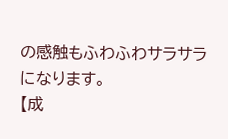の感触もふわふわサラサラになります。
【成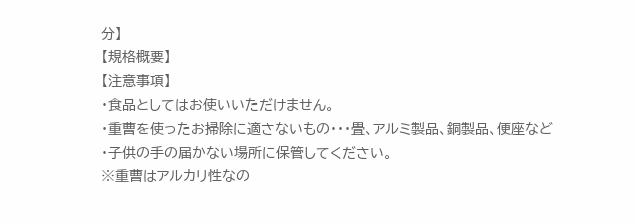分】
【規格概要】
【注意事項】
・食品としてはお使いいただけません。
・重曹を使ったお掃除に適さないもの・・・畳、アルミ製品、銅製品、便座など
・子供の手の届かない場所に保管してください。
※重曹はアルカリ性なの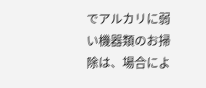でアルカリに弱い機器類のお掃除は、場合によ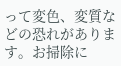って変色、変質などの恐れがあります。お掃除に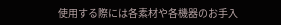使用する際には各素材や各機器のお手入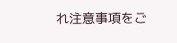れ注意事項をご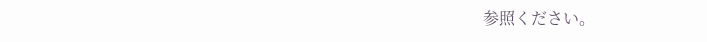参照ください。